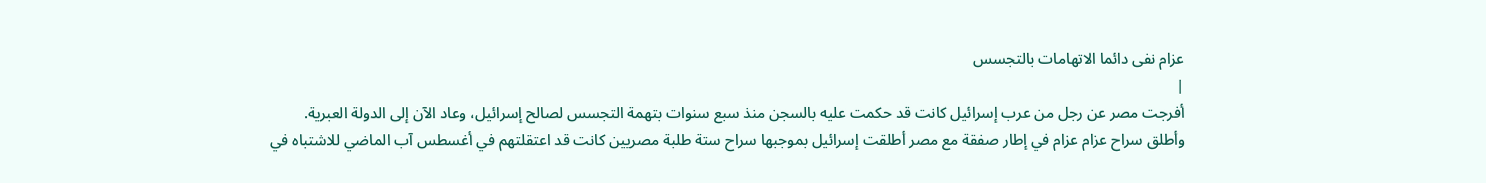عزام نفى دائما الاتهامات بالتجسس
|
أفرجت مصر عن رجل من عرب إسرائيل كانت قد حكمت عليه بالسجن منذ سبع سنوات بتهمة التجسس لصالح إسرائيل، وعاد الآن إلى الدولة العبرية.
وأطلق سراح عزام عزام في إطار صفقة مع مصر أطلقت إسرائيل بموجبها سراح ستة طلبة مصريين كانت قد اعتقلتهم في أغسطس آب الماضي للاشتباه في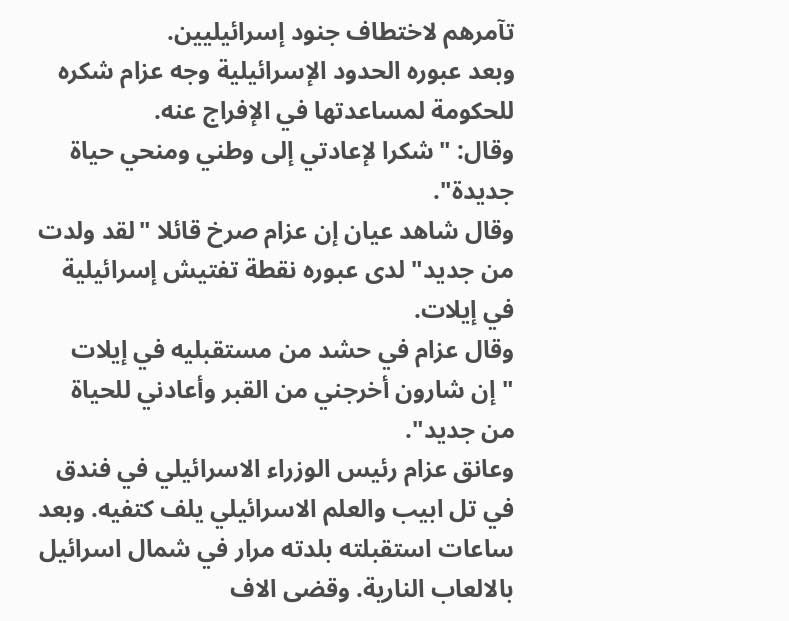تآمرهم لاختطاف جنود إسرائيليين.
وبعد عبوره الحدود الإسرائيلية وجه عزام شكره للحكومة لمساعدتها في الإفراج عنه.
وقال: "شكرا لإعادتي إلى وطني ومنحي حياة جديدة".
وقال شاهد عيان إن عزام صرخ قائلا "لقد ولدت من جديد" لدى عبوره نقطة تفتيش إسرائيلية في إيلات.
وقال عزام في حشد من مستقبليه في إيلات "إن شارون أخرجني من القبر وأعادني للحياة من جديد".
وعانق عزام رئيس الوزراء الاسرائيلي في فندق في تل ابيب والعلم الاسرائيلي يلف كتفيه. وبعد ساعات استقبلته بلدته مرار في شمال اسرائيل بالالعاب النارية. وقضى الاف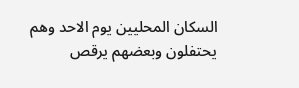السكان المحليين يوم الاحد وهم يحتفلون وبعضهم يرقص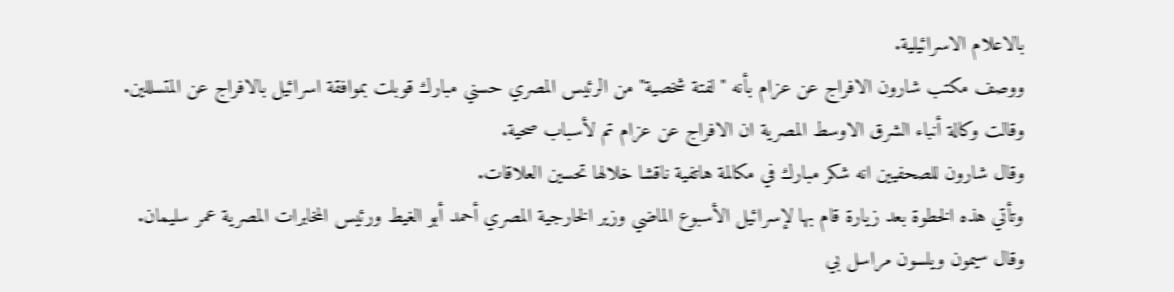بالاعلام الاسرائيلية.
ووصف مكتب شارون الافراج عن عزام بأنه "لفتة شخصية" من الرئيس المصري حسني مبارك قوبلت بموافقة اسرائيل بالافراج عن المتسللين.
وقالت وكالة أنباء الشرق الاوسط المصرية ان الافراج عن عزام تم لأسباب صحية.
وقال شارون للصحفيين انه شكر مبارك في مكالمة هاتفية ناقشا خلالها تحسين العلاقات.
وتأتي هذه الخطوة بعد زيارة قام بها لإسرائيل الأسبوع الماضي وزير الخارجية المصري أحمد أبو الغيط ورئيس المخابرات المصرية عمر سليمان.
وقال سيمون ويلسون مراسل بي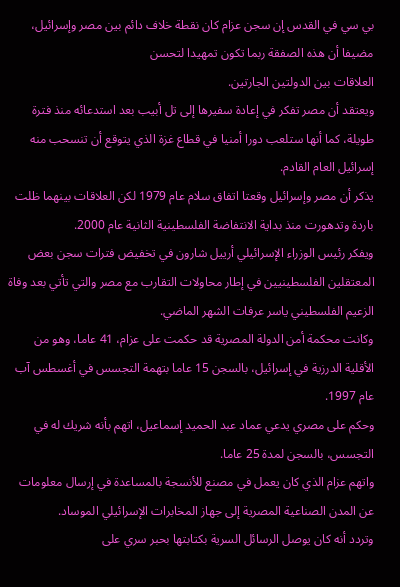بي سي في القدس إن سجن عزام كان نقطة خلاف دائم بين مصر وإسرائيل، مضيفا أن هذه الصفقة ربما تكون تمهيدا لتحسن
العلاقات بين الدولتين الجارتين.
ويعتقد أن مصر تفكر في إعادة سفيرها إلى تل أبيب بعد استدعائه منذ فترة طويلة، كما أنها ستلعب دورا أمنيا في قطاع غزة الذي يتوقع أن تنسحب منه إسرائيل العام القادم.
يذكر أن مصر وإسرائيل وقعتا اتفاق سلام عام 1979 لكن العلاقات بينهما ظلت باردة وتدهورت منذ بداية الانتفاضة الفلسطينية الثانية عام 2000.
ويفكر رئيس الوزراء الإسرائيلي أرييل شارون في تخفيض فترات سجن بعض المعتقلين الفلسطينيين في إطار محاولات التقارب مع مصر والتي تأتي بعد وفاة الزعيم الفلسطيني ياسر عرفات الشهر الماضي.
وكانت محكمة أمن الدولة المصرية قد حكمت على عزام، 41 عاما، وهو من الأقلية الدرزية في إسرائيل، بالسجن 15 عاما بتهمة التجسس في أغسطس آب عام 1997.
وحكم على مصري يدعي عماد عبد الحميد إسماعيل، اتهم بأنه شريك له في التجسس، بالسجن لمدة 25 عاما.
واتهم عزام الذي كان يعمل في مصنع للأنسجة بالمساعدة في إرسال معلومات عن المدن الصناعية المصرية إلى جهاز المخابرات الإسرائيلي الموساد.
وتردد أنه كان يوصل الرسائل السرية بكتابتها بحبر سري على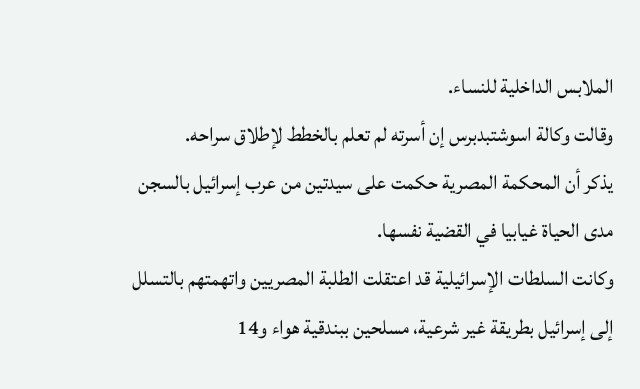الملابس الداخلية للنساء.
وقالت وكالة اسوشتبدبرس إن أسرته لم تعلم بالخطط لإطلاق سراحه.
يذكر أن المحكمة المصرية حكمت على سيدتين من عرب إسرائيل بالسجن مدى الحياة غيابيا في القضية نفسها.
وكانت السلطات الإسرائيلية قد اعتقلت الطلبة المصريين واتهمتهم بالتسلل إلى إسرائيل بطريقة غير شرعية، مسلحين ببندقية هواء و14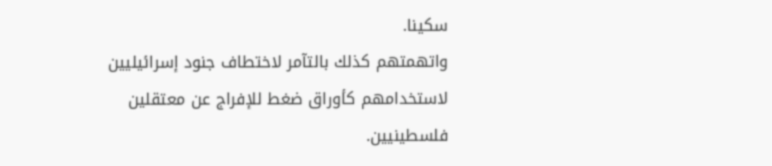سكينا.
واتهمتهم كذلك بالتآمر لاختطاف جنود إسرائيليين لاستخدامهم كأوراق ضغط للإفراج عن معتقلين فلسطينيين.